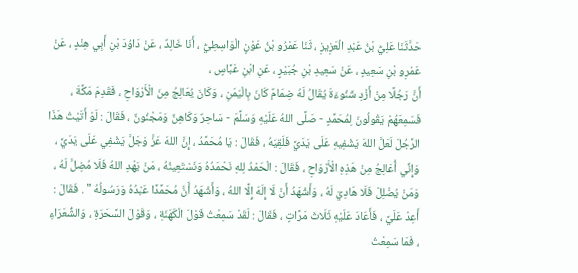حَدَّثَنَا عَلِيُّ بْنُ عَبْدِ الْعَزِيزِ ، ثَنَا عَمْرُو بْنُ عَوْنٍ الْوَاسِطِيُّ ، أَنَا خَالِدٌ ، عَنْ دَاوُدَ بْنِ أَبِي هِنْدٍ ، عَنْ عَمْرِو بْنِ سَعِيدٍ ، عَنْ سَعِيدِ بْنِ جُبَيْرٍ ، عَنِ ابْنِ عَبَّاسٍ ،
أَنَّ رَجُلًا مِنْ أَزْدِ شَنُوءَةَ يُقَالُ لَهُ ضِمَامٌ كَانَ بِالْيَمَنِ ، وَكَانَ يُعَالِجُ مِنَ الْأَرْوَاحِ ، فَقَدِمَ مَكَّةَ ، فَسَمِعَهُمْ يَقُولُونَ لِمُحَمَّدٍ - صَلَّى اللهُ عَلَيْهِ وَسَلَّمَ - سَاحِرٌ وَكَاهِنٌ وَمَجْنُونٌ ، فَقَالَ : لَوْ أَتَيْتُ هَذَا الرَّجُلَ لَعَلَّ اللهَ يَشْفِيهِ عَلَى يَدَيَّ فَلَقِيَهُ ، فَقَالَ : يَا مُحَمَّدُ ، إِنَّ اللهَ عَزَّ وَجَلَّ يَشْفِي عَلَى يَدَيَّ ، وَإِنِّي أُعَالِجُ مِنْ هَذِهِ الْأَرْوَاحِ ، فَقَالَ : الْحَمْدُ لِلهِ نَحْمَدُهُ وَنَسْتَعِينُهُ ، مَنْ يَهْدِ اللهُ فَلَا مُضِلَّ لَهُ ، وَمَنْ يُضْلِلْ فَلَا هَادِيَ لَهُ ، وَأَشْهَدُ أَنْ لَا إِلَهَ إِلَّا اللهُ ، وَأَشْهَدُ أَنَّ مُحَمَّدًا عَبْدُهُ وَرَسُولُهُ " . فَقَالَ : أَعِدْ عَلَيَّ ، فَأَعَادَ عَلَيْهِ ثَلَاثَ مَرَّاتٍ ، فَقَالَ : لَقَدْ سَمِعْتُ قَوْلَ الْكَهَنَةِ ، وَقَوْلَ السَّحَرَةِ ، وَالشُّعَرَاءِ ، فَمَا سَمِعْتُ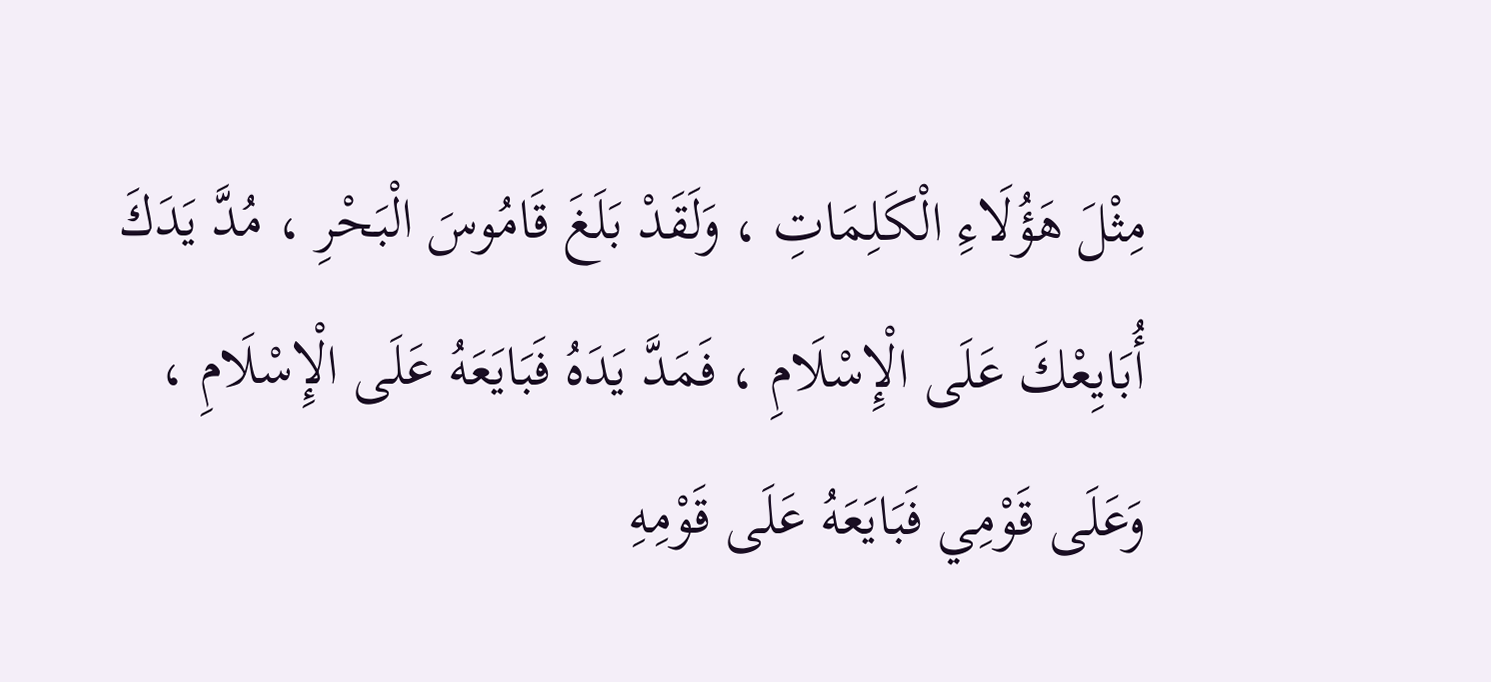مِثْلَ هَؤُلَاءِ الْكَلِمَاتِ ، وَلَقَدْ بَلَغَ قَامُوسَ الْبَحْرِ ، مُدَّ يَدَكَ أُبَايِعْكَ عَلَى الْإِسْلَامِ ، فَمَدَّ يَدَهُ فَبَايَعَهُ عَلَى الْإِسْلَامِ ، وَعَلَى قَوْمِي فَبَايَعَهُ عَلَى قَوْمِهِ